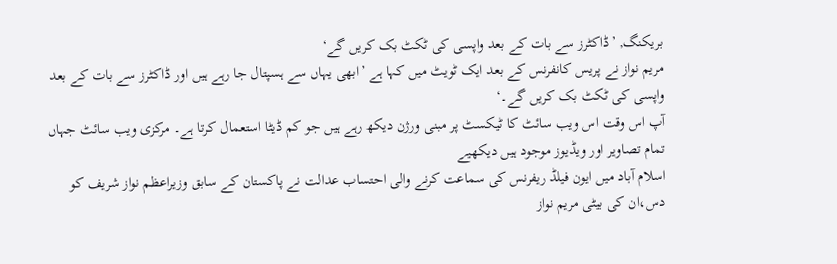بریکنگ, ’ڈاکٹرز سے بات کے بعد واپسی کی ٹکٹ بک کریں گے‘
مریم نواز نے پریس کانفرنس کے بعد ایک ٹویٹ میں کہا ہے ’ابھی یہاں سے ہسپتال جا رہے ہیں اور ڈاکٹرز سے بات کے بعد واپسی کی ٹکٹ بک کریں گے۔‘
آپ اس وقت اس ویب سائٹ کا ٹیکسٹ پر مبنی ورژن دیکھ رہے ہیں جو کم ڈیٹا استعمال کرتا ہے۔ مرکزی ویب سائٹ جہاں تمام تصاویر اور ویڈیوز موجود ہیں دیکھیے
اسلام آباد میں ایون فیلڈ ریفرنس کی سماعت کرنے والی احتساب عدالت نے پاکستان کے سابق وزیراعظم نواز شریف کو دس،ان کی بیٹی مریم نواز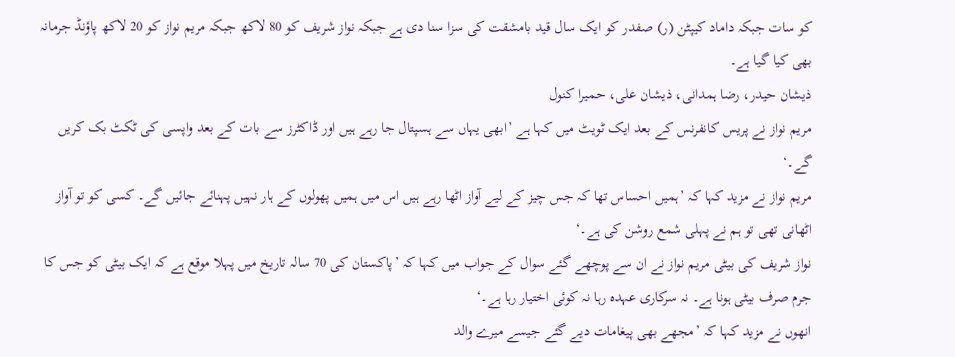کو سات جبکہ داماد کیپٹن (ر) صفدر کو ایک سال قید بامشقت کی سزا سنا دی ہے جبکہ نواز شریف کو 80 لاکھ جبکہ مریم نواز کو 20 لاکھ پاؤنڈ جرمانہ بھی کیا گیا ہے۔
ذیشان حیدر، رضا ہمدانی، ذیشان علی، حمیرا کنول
مریم نواز نے پریس کانفرنس کے بعد ایک ٹویٹ میں کہا ہے ’ابھی یہاں سے ہسپتال جا رہے ہیں اور ڈاکٹرز سے بات کے بعد واپسی کی ٹکٹ بک کریں گے۔‘
مریم نواز نے مزید کہا کہ ’ہمیں احساس تھا کہ جس چیز کے لیے آواز اٹھا رہے ہیں اس میں ہمیں پھولوں کے ہار نہیں پہنائے جائیں گے۔ کسی کو تو آواز اٹھانی تھی تو ہم نے پہلی شمع روشن کی ہے۔‘
نواز شریف کی بیٹی مریم نواز نے ان سے پوچھے گئے سوال کے جواب میں کہا کہ ’پاکستان کی 70 سالہ تاریخ میں پہلا موقع ہے کہ ایک بیٹی کو جس کا جرم صرف بیٹی ہونا ہے۔ نہ سرکاری عہدہ رہا نہ کوئی اختیار رہا ہے۔‘
انھوں نے مزید کہا کہ ’مجھے بھی پیغامات دیے گئے جیسے میرے والد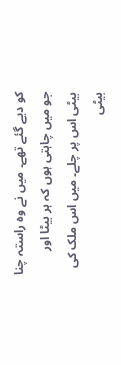کو دیے گئے تھے۔ میں نے وہ راستہ چنا جو میں چاہتی ہوں کہ ہر بیٹا اور بیٹی اس پر چلے۔ میں اس ملک کی بیٹی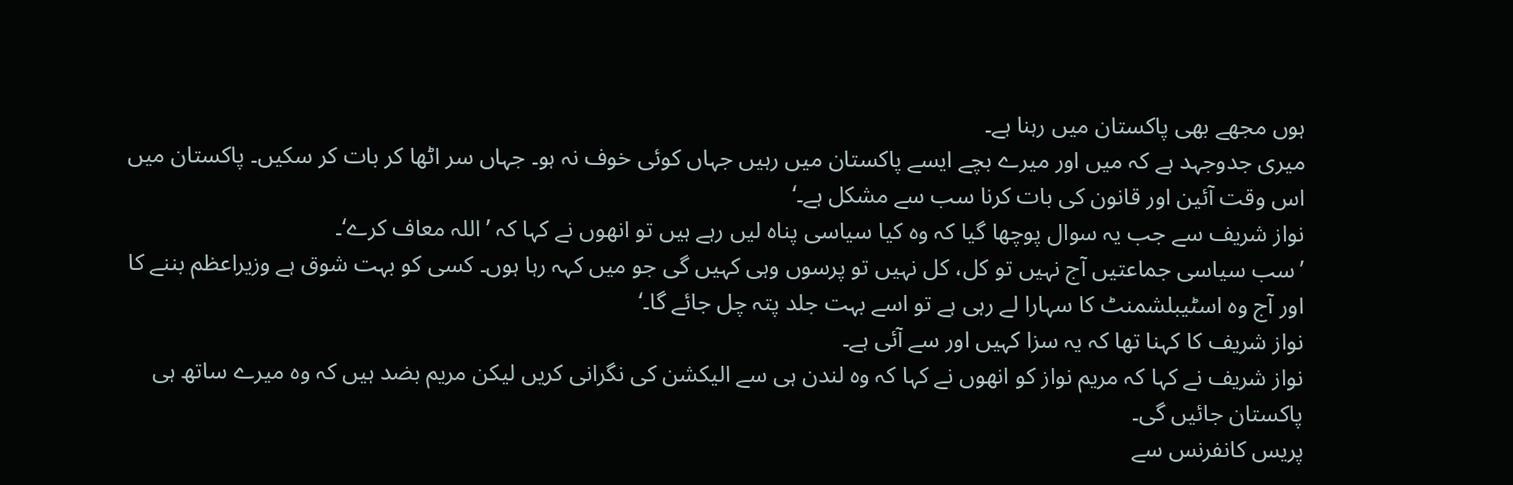ہوں مجھے بھی پاکستان میں رہنا ہے۔
میری جدوجہد ہے کہ میں اور میرے بچے ایسے پاکستان میں رہیں جہاں کوئی خوف نہ ہو۔ جہاں سر اٹھا کر بات کر سکیں۔ پاکستان میں اس وقت آئین اور قانون کی بات کرنا سب سے مشکل ہے۔‘
نواز شریف سے جب یہ سوال پوچھا گیا کہ وہ کیا سیاسی پناہ لیں رہے ہیں تو انھوں نے کہا کہ ’اللہ معاف کرے‘۔
’سب سیاسی جماعتیں آج نہیں تو کل، کل نہیں تو پرسوں وہی کہیں گی جو میں کہہ رہا ہوں۔ کسی کو بہت شوق ہے وزیراعظم بننے کا اور آج وہ اسٹیبلشمنٹ کا سہارا لے رہی ہے تو اسے بہت جلد پتہ چل جائے گا۔‘
نواز شریف کا کہنا تھا کہ یہ سزا کہیں اور سے آئی ہے۔
نواز شریف نے کہا کہ مریم نواز کو انھوں نے کہا کہ وہ لندن ہی سے الیکشن کی نگرانی کریں لیکن مریم بضد ہیں کہ وہ میرے ساتھ ہی پاکستان جائیں گی۔
پریس کانفرنس سے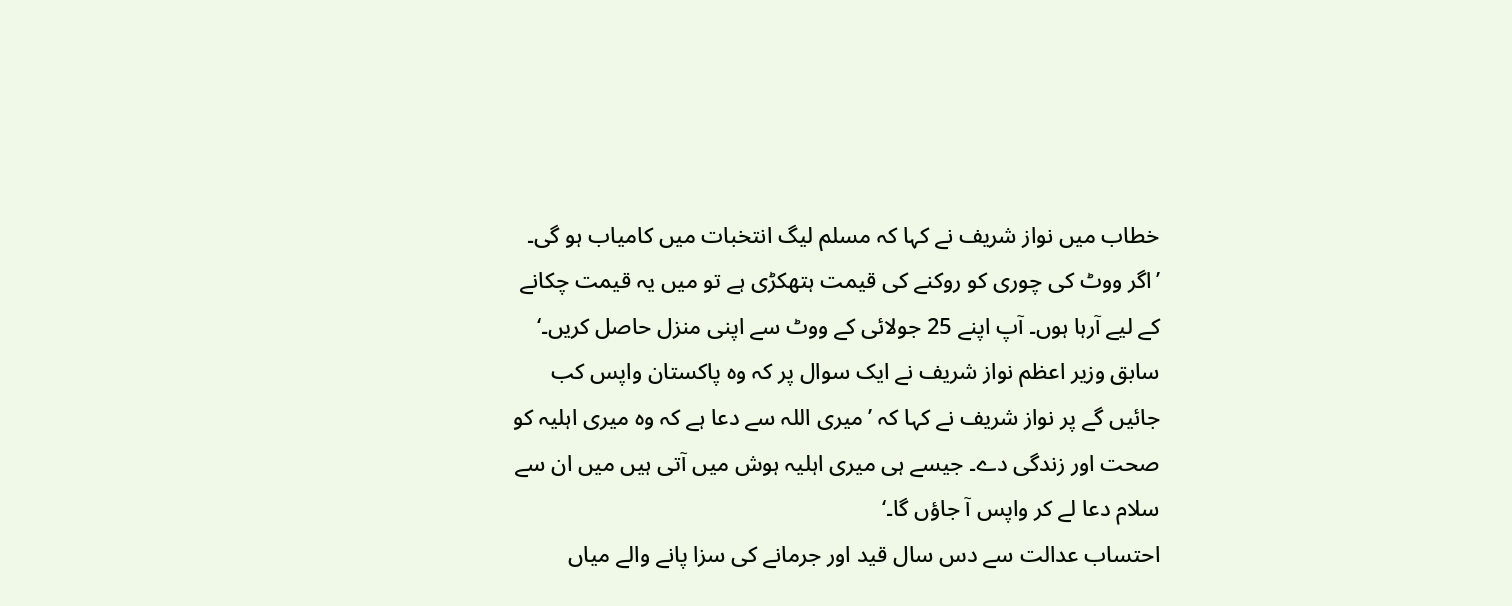خطاب میں نواز شریف نے کہا کہ مسلم لیگ انتخبات میں کامیاب ہو گی۔
’اگر ووٹ کی چوری کو روکنے کی قیمت ہتھکڑی ہے تو میں یہ قیمت چکانے کے لیے آرہا ہوں۔ آپ اپنے 25 جولائی کے ووٹ سے اپنی منزل حاصل کریں۔‘
سابق وزیر اعظم نواز شریف نے ایک سوال پر کہ وہ پاکستان واپس کب جائیں گے پر نواز شریف نے کہا کہ ’میری اللہ سے دعا ہے کہ وہ میری اہلیہ کو صحت اور زندگی دے۔ جیسے ہی میری اہلیہ ہوش میں آتی ہیں میں ان سے سلام دعا لے کر واپس آ جاؤں گا۔‘
احتساب عدالت سے دس سال قید اور جرمانے کی سزا پانے والے میاں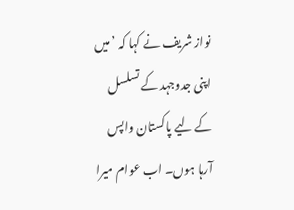نواز شریف نے کہا کہ ’میں اپنی جدوجہد کے تسلسل کے لیے پاکستان واپس آرہا ہوں۔ اب عوام میرا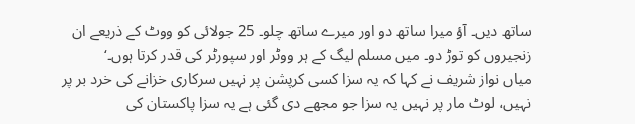ساتھ دیں۔ آؤ میرا ساتھ دو اور میرے ساتھ چلو۔ 25 جولائی کو ووٹ کے ذریعے ان زنجیروں کو توڑ دو۔ میں مسلم لیگ کے ہر ووٹر اور سپورٹر کی قدر کرتا ہوں۔‘
میاں نواز شریف نے کہا کہ یہ سزا کسی کرپشن پر نہیں سرکاری خزانے کی خرد بر پر نہیں، لوٹ مار پر نہیں یہ سزا جو مجھے دی گئی ہے یہ سزا پاکستان کی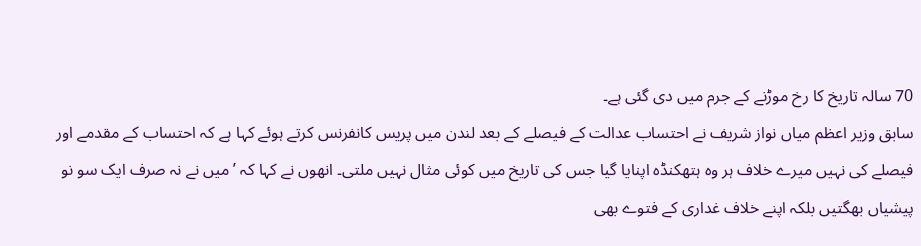70 سالہ تاریخ کا رخ موڑنے کے جرم میں دی گئی ہے۔
سابق وزیر اعظم میاں نواز شریف نے احتساب عدالت کے فیصلے کے بعد لندن میں پریس کانفرنس کرتے ہوئے کہا ہے کہ احتساب کے مقدمے اور فیصلے کی نہیں میرے خلاف ہر وہ ہتھکنڈہ اپنایا گیا جس کی تاریخ میں کوئی مثال نہیں ملتی۔ انھوں نے کہا کہ ’میں نے نہ صرف ایک سو نو پیشیاں بھگتیں بلکہ اپنے خلاف غداری کے فتوے بھی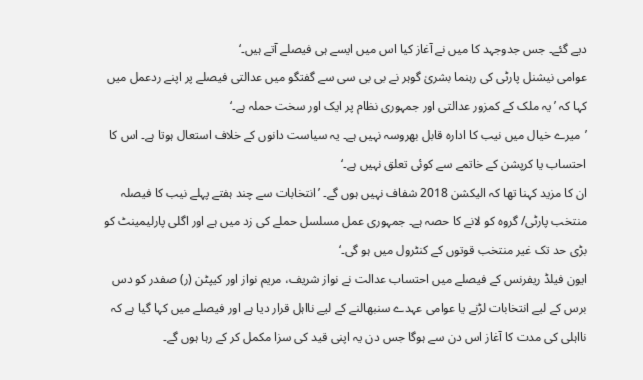دیے گئے۔ جس جدوجہد کا میں نے آغاز کیا اس میں ایسے ہی فیصلے آتے ہیں۔‘
عوامی نیشنل پارٹی کی رہنما بشریٰ گوہر نے بی بی سی سے گفتگو میں عدالتی فیصلے پر اپنے ردعمل میں کہا کہ ’یہ ملک کے کمزور عدالتی اور جمہوری نظام پر ایک اور سخت حملہ ہے۔‘
’میرے خیال میں نیب کا ادارہ قابل بھروسہ نہیں ہے۔ یہ سیاست دانوں کے خلاف استعال ہوتا ہے۔ اس کا احتساب یا کرپشن کے خاتمے سے کوئی تعلق نہیں ہے۔‘
ان کا مزید کہنا تھا کہ الیکشن 2018 شفاف نہیں ہوں گے۔ ’انتخابات سے چند ہفتے پہلے نیب کا فیصلہ منتخب پارٹی/ گروہ کو لانے کا حصہ ہے۔ جمہوری عمل مسلسل حملے کی زد میں ہے اور اگلی پارلیمینٹ کو بڑی حد تک غیر منتخب قوتوں کے کنٹرول میں ہو گی۔‘
ایون فیلڈ ریفرنس کے فیصلے میں احتساب عدالت نے نواز شریف، مریم نواز اور کیپٹن (ر) صفدر کو دس برس کے لیے انتخابات لڑنے یا عوامی عہدے سنبھالنے کے لیے نااہل قرار دیا ہے اور فیصلے میں کہا گیا ہے کہ نااہلی کی مدت کا آغاز اس دن سے ہوگا جس دن یہ اپنی قید کی سزا مکمل کر کے رہا ہوں گے۔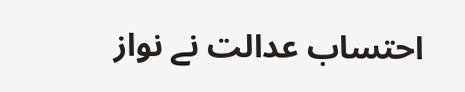احتساب عدالت نے نواز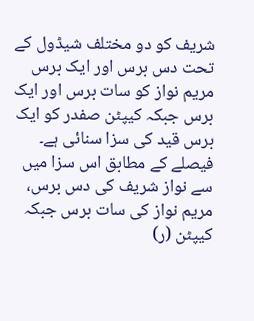شریف کو دو مختلف شیڈول کے تحت دس برس اور ایک برس مریم نواز کو سات برس اور ایک برس جبکہ کیپٹن صفدر کو ایک برس قید کی سزا سنائی ہے۔
فیصلے کے مطابق اس سزا میں سے نواز شریف کی دس برس، مریم نواز کی سات برس جبکہ کیپٹن (ر)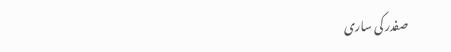صفدر کی ساری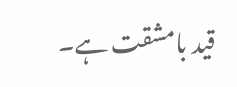قید بامشقت ہے۔